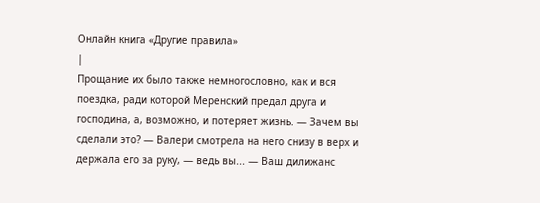Онлайн книга «Другие правила»
|
Прощание их было также немногословно, как и вся поездка, ради которой Меренский предал друга и господина, а, возможно, и потеряет жизнь. — Зачем вы сделали это? — Валери смотрела на него снизу в верх и держала его за руку, — ведь вы... — Ваш дилижанс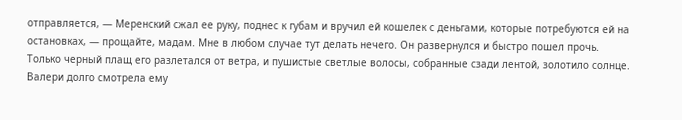отправляется, — Меренский сжал ее руку, поднес к губам и вручил ей кошелек с деньгами, которые потребуются ей на остановках, — прощайте, мадам. Мне в любом случае тут делать нечего. Он развернулся и быстро пошел прочь. Только черный плащ его разлетался от ветра, и пушистые светлые волосы, собранные сзади лентой, золотило солнце. Валери долго смотрела ему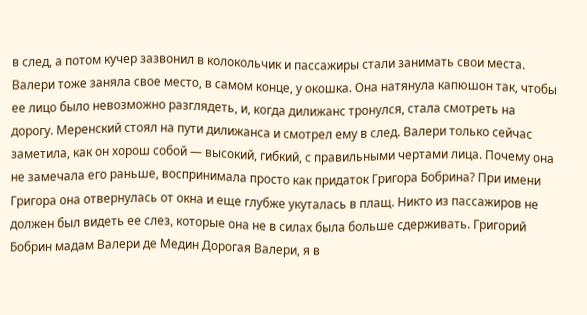в след, а потом кучер зазвонил в колокольчик и пассажиры стали занимать свои места. Валери тоже заняла свое место, в самом конце, у окошка. Она натянула капюшон так, чтобы ее лицо было невозможно разглядеть, и, когда дилижанс тронулся, стала смотреть на дорогу. Меренский стоял на пути дилижанса и смотрел ему в след. Валери только сейчас заметила, как он хорош собой — высокий, гибкий, с правильными чертами лица. Почему она не замечала его раньше, воспринимала просто как придаток Григора Бобрина? При имени Григора она отвернулась от окна и еще глубже укуталась в плащ. Никто из пассажиров не должен был видеть ее слез, которые она не в силах была больше сдерживать. Григорий Бобрин мадам Валери де Медин Дорогая Валери, я в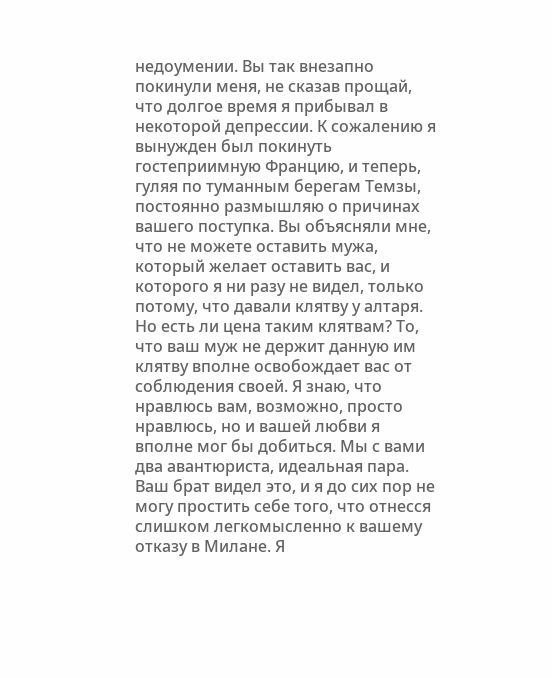недоумении. Вы так внезапно покинули меня, не сказав прощай, что долгое время я прибывал в некоторой депрессии. К сожалению я вынужден был покинуть гостеприимную Францию, и теперь, гуляя по туманным берегам Темзы, постоянно размышляю о причинах вашего поступка. Вы объясняли мне, что не можете оставить мужа, который желает оставить вас, и которого я ни разу не видел, только потому, что давали клятву у алтаря. Но есть ли цена таким клятвам? То, что ваш муж не держит данную им клятву вполне освобождает вас от соблюдения своей. Я знаю, что нравлюсь вам, возможно, просто нравлюсь, но и вашей любви я вполне мог бы добиться. Мы с вами два авантюриста, идеальная пара. Ваш брат видел это, и я до сих пор не могу простить себе того, что отнесся слишком легкомысленно к вашему отказу в Милане. Я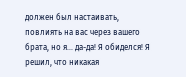должен был настаивать, повлиять на вас через вашего брата, но я... да-да! Я обиделся! Я решил, что никакая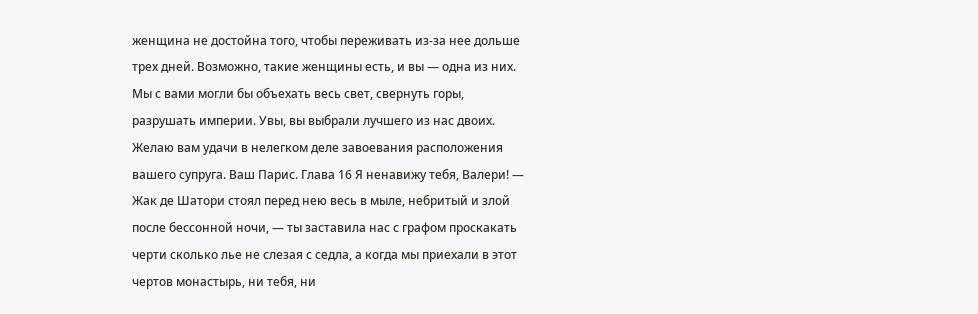женщина не достойна того, чтобы переживать из-за нее дольше трех дней. Возможно, такие женщины есть, и вы — одна из них. Мы с вами могли бы объехать весь свет, свернуть горы, разрушать империи. Увы, вы выбрали лучшего из нас двоих. Желаю вам удачи в нелегком деле завоевания расположения вашего супруга. Ваш Парис. Глава 16 Я ненавижу тебя, Валери! — Жак де Шатори стоял перед нею весь в мыле, небритый и злой после бессонной ночи, — ты заставила нас с графом проскакать черти сколько лье не слезая с седла, а когда мы приехали в этот чертов монастырь, ни тебя, ни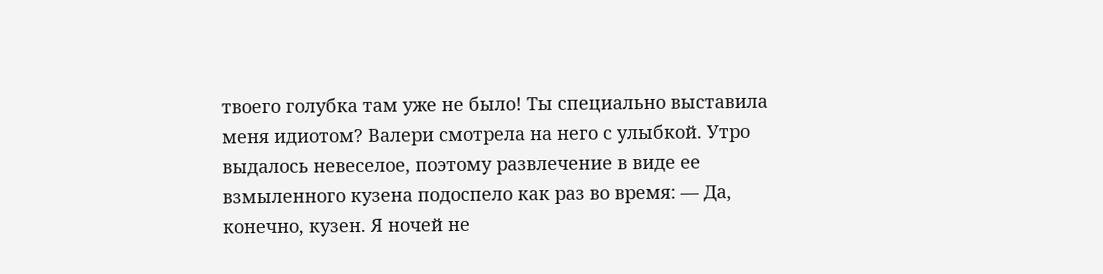твоего голубка там уже не было! Ты специально выставила меня идиотом? Валери смотрела на него с улыбкой. Утро выдалось невеселое, поэтому развлечение в виде ее взмыленного кузена подоспело как раз во время: — Да, конечно, кузен. Я ночей не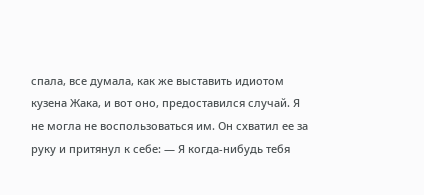спала, все думала, как же выставить идиотом кузена Жака, и вот оно, предоставился случай. Я не могла не воспользоваться им. Он схватил ее за руку и притянул к себе: — Я когда-нибудь тебя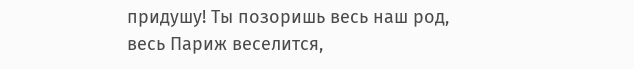придушу! Ты позоришь весь наш род, весь Париж веселится,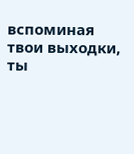вспоминая твои выходки, ты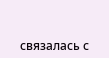связалась с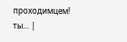проходимцем! ты... |